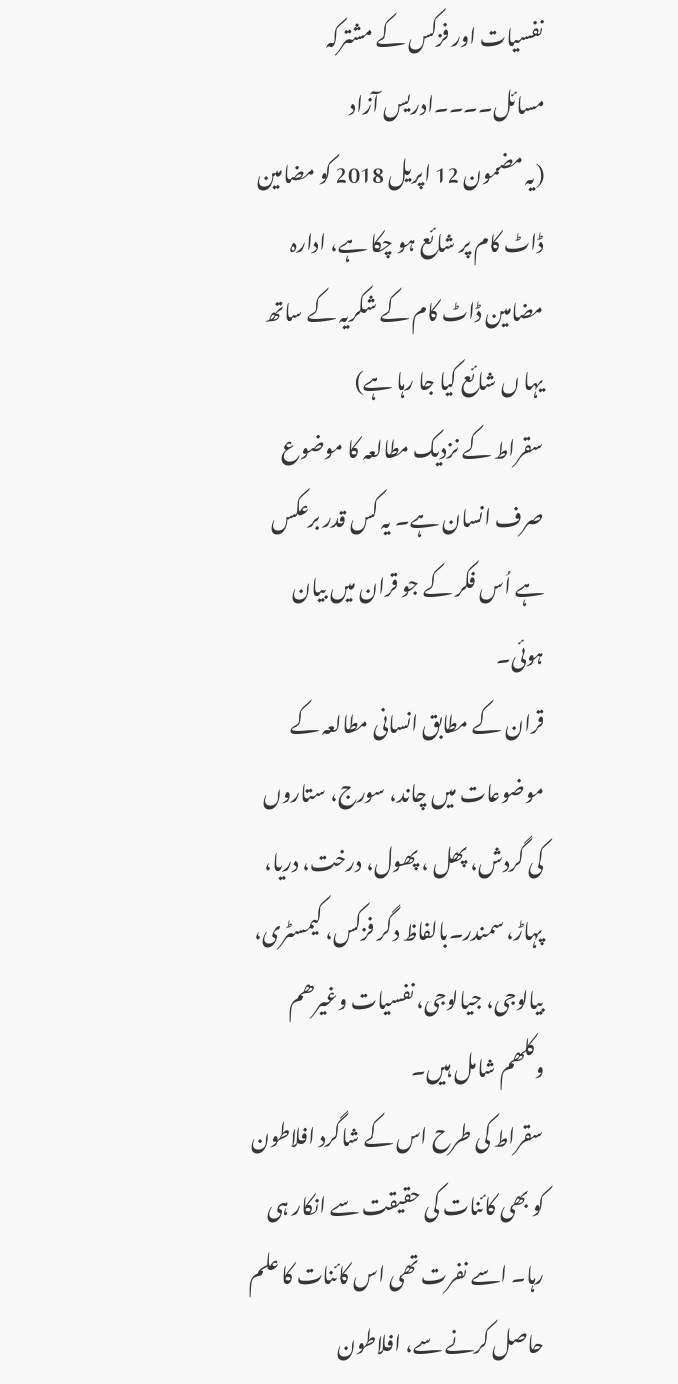نفسیات اور فزکس کے مشترکہ مسائل۔۔۔۔ادریس آزاد
(یہ مضمون 12 اپریل 2018 کو مضامین ڈاٹ کام پر شائع ہو چکا ہے، ادارہ مضامین ڈاٹ کام کے شکریہ کے ساتھ یہا ں شائع کیا جا رہا ہے)
سقراط کے نزدیک مطالعہ کا موضوع صرف انسان ہے۔ یہ کس قدر برعکس ہے اُس فکر کے جو قران میں بیان ہوئی۔
قران کے مطابق انسانی مطالعہ کے موضوعات میں چاند، سورج، ستاروں کی گردش، پھل ، پھول، درخت، دریا، پہاڑ، سمندر۔بالفاظ دگر فزکس، کیمسٹری، بیالوجی، جیالوجی، نفسیات وغیرھم وکلھم شامل ہیں۔
سقراط کی طرح اس کے شاگرد افلاطون کو بھی کائنات کی حقیقت سے انکار ہی رہا۔ اسے نفرت تھی اس کائنات کا علم حاصل کرنے سے، افلاطون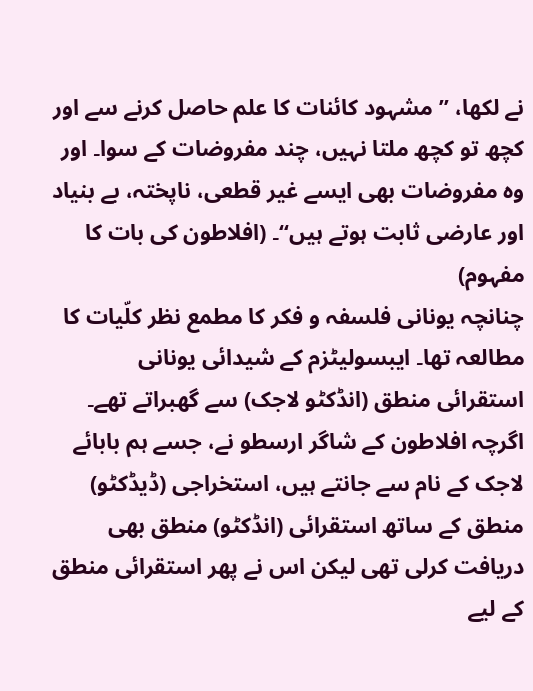نے لکھا، ’’مشہود کائنات کا علم حاصل کرنے سے اور کچھ تو کچھ ملتا نہیں، چند مفروضات کے سوا۔ اور وہ مفروضات بھی ایسے غیر قطعی، ناپختہ، بے بنیاد اور عارضی ثابت ہوتے ہیں‘‘۔ (افلاطون کی بات کا مفہوم)
چنانچہ یونانی فلسفہ و فکر کا مطمع نظر کلّیات کا مطالعہ تھا۔ ایبسولیٹزم کے شیدائی یونانی استقرائی منطق (انڈکٹو لاجک) سے گھبراتے تھے۔
اگرچہ افلاطون کے شاگر ارسطو نے، جسے ہم بابائے لاجک کے نام سے جانتے ہیں، استخراجی (ڈیڈکٹو) منطق کے ساتھ استقرائی (انڈکٹو) منطق بھی دریافت کرلی تھی لیکن اس نے پھر استقرائی منطق کے لیے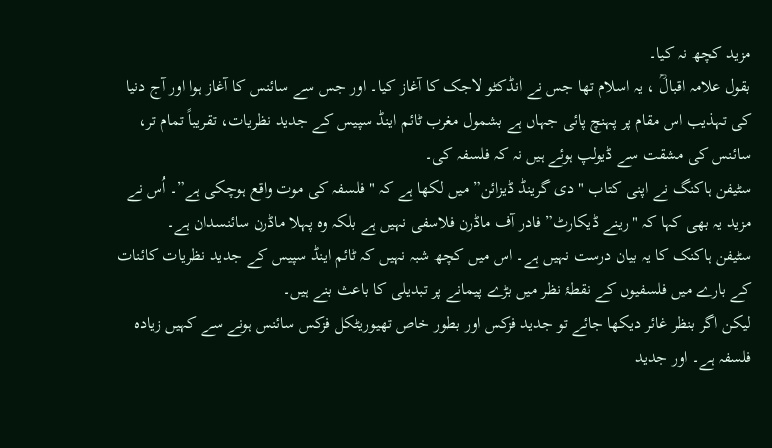مزید کچھ نہ کیا۔
بقول علامہ اقبالؒ ، یہ اسلام تھا جس نے انڈکٹو لاجک کا آغاز کیا۔ اور جس سے سائنس کا آغاز ہوا اور آج دنیا کی تہذیب اس مقام پر پہنچ پائی جہاں ہے بشمول مغرب ٹائم اینڈ سپیس کے جدید نظریات، تقریباً تمام تر، سائنس کی مشقت سے ڈیولپ ہوئے ہیں نہ کہ فلسفہ کی۔
سٹیفن ہاکنگ نے اپنی کتاب "دی گرینڈ ڈیزائن” میں لکھا ہے کہ "فلسفہ کی موت واقع ہوچکی ہے”۔ اُس نے مزید یہ بھی کہا کہ "رینے ڈیکارٹ” فادر آف ماڈرن فلاسفی نہیں ہے بلکہ وہ پہلا ماڈرن سائنسدان ہے۔
سٹیفن ہاکنک کا یہ بیان درست نہیں ہے۔ اس میں کچھ شبہ نہیں کہ ٹائم اینڈ سپیس کے جدید نظریات کائنات کے بارے میں فلسفیوں کے نقطۂ نظر میں بڑے پیمانے پر تبدیلی کا باعث بنے ہیں۔
لیکن اگر بنظر غائر دیکھا جائے تو جدید فزکس اور بطور خاص تھیوریٹکل فزکس سائنس ہونے سے کہیں زیادہ فلسفہ ہے۔ اور جدید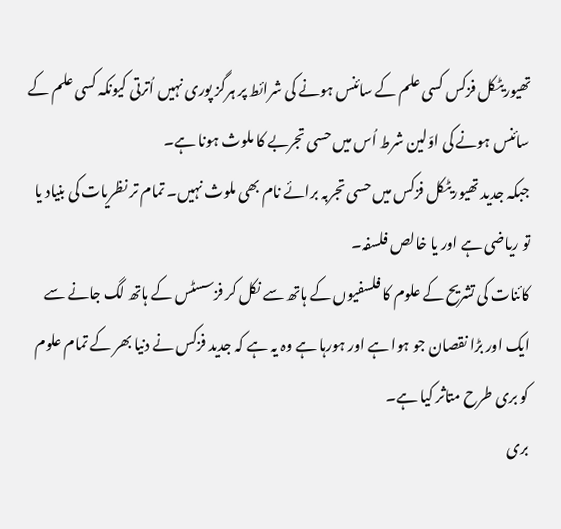تھیوریٹکل فزکس کسی علم کے سائنس ہونے کی شرائط پر ہرگز پوری نہیں اُترتی کیونکہ کسی علم کے سائنس ہونے کی اوّلین شرط اُس میں حسی تجربے کا ملوث ہونا ہے۔
جبکہ جدید تھیوریٹکل فزکس میں حسی تجربہ برائے نام بھی ملوث نہیں۔ تمام تر نظریات کی بنیاد یا تو ریاضی ہے اور یا خالص فلسفہ۔
کائنات کی تشریح کے علوم کا فلسفیوں کے ہاتھ سے نکل کر فزسسٹس کے ہاتھ لگ جانے سے ایک اور بڑا نقصان جو ہوا ہے اور ہورہا ہے وہ یہ ہے کہ جدید فزکس نے دنیا بھر کے تمام علوم کو بری طرح متاثر کیا ہے۔
بری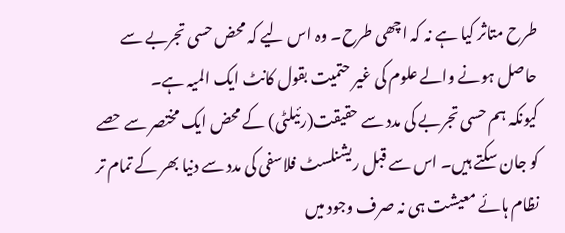طرح متاثر کیا ہے نہ کہ اچھی طرح۔ وہ اس لیے کہ محض حسی تجربے سے حاصل ہونے والے علوم کی غیر حتمیت بقول کانٹ ایک المیہ ہے۔
کیونکہ ہم حسی تجربے کی مدد سے حقیقت(رئیلٹی) کے محض ایک مختصر سے حصے کو جان سکتے ہیں۔ اس سے قبل ریشنلسٹ فلاسفی کی مدد سے دنیا بھر کے تمام تر نظام ہائے معیشت ہی نہ صرف وجود میں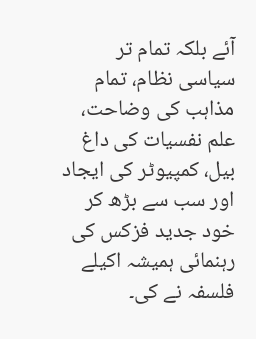آئے بلکہ تمام تر سیاسی نظام، تمام مذاہب کی وضاحت، علم نفسیات کی داغ بیل، کمپیوٹر کی ایجاد اور سب سے بڑھ کر خود جدید فزکس کی رہنمائی ہمیشہ اکیلے فلسفہ نے کی۔